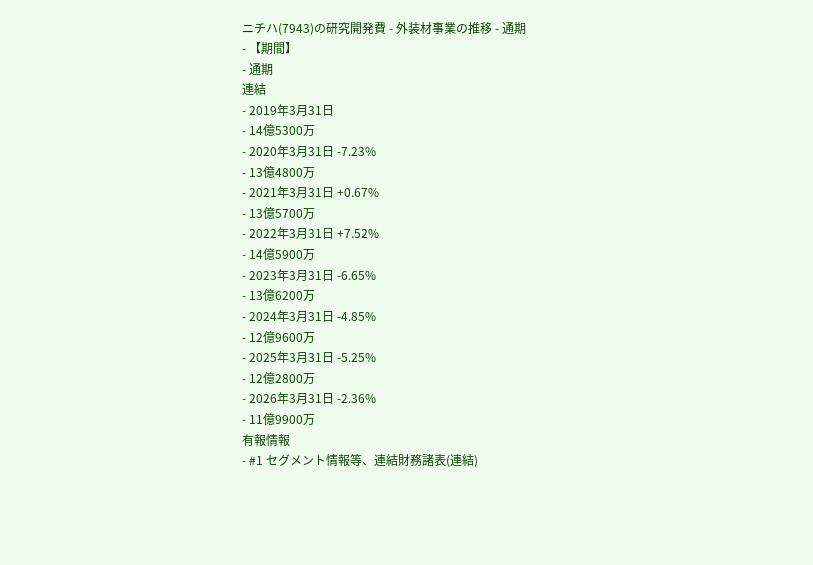ニチハ(7943)の研究開発費 - 外装材事業の推移 - 通期
- 【期間】
- 通期
連結
- 2019年3月31日
- 14億5300万
- 2020年3月31日 -7.23%
- 13億4800万
- 2021年3月31日 +0.67%
- 13億5700万
- 2022年3月31日 +7.52%
- 14億5900万
- 2023年3月31日 -6.65%
- 13億6200万
- 2024年3月31日 -4.85%
- 12億9600万
- 2025年3月31日 -5.25%
- 12億2800万
- 2026年3月31日 -2.36%
- 11億9900万
有報情報
- #1 セグメント情報等、連結財務諸表(連結)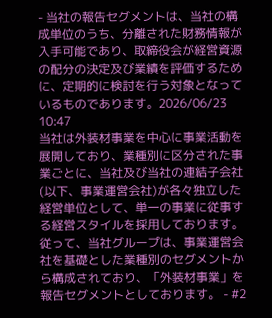- 当社の報告セグメントは、当社の構成単位のうち、分離された財務情報が入手可能であり、取締役会が経営資源の配分の決定及び業績を評価するために、定期的に検討を行う対象となっているものであります。2026/06/23 10:47
当社は外装材事業を中心に事業活動を展開しており、業種別に区分された事業ごとに、当社及び当社の連結子会社(以下、事業運営会社)が各々独立した経営単位として、単一の事業に従事する経営スタイルを採用しております。
従って、当社グループは、事業運営会社を基礎とした業種別のセグメントから構成されており、「外装材事業」を報告セグメントとしております。 - #2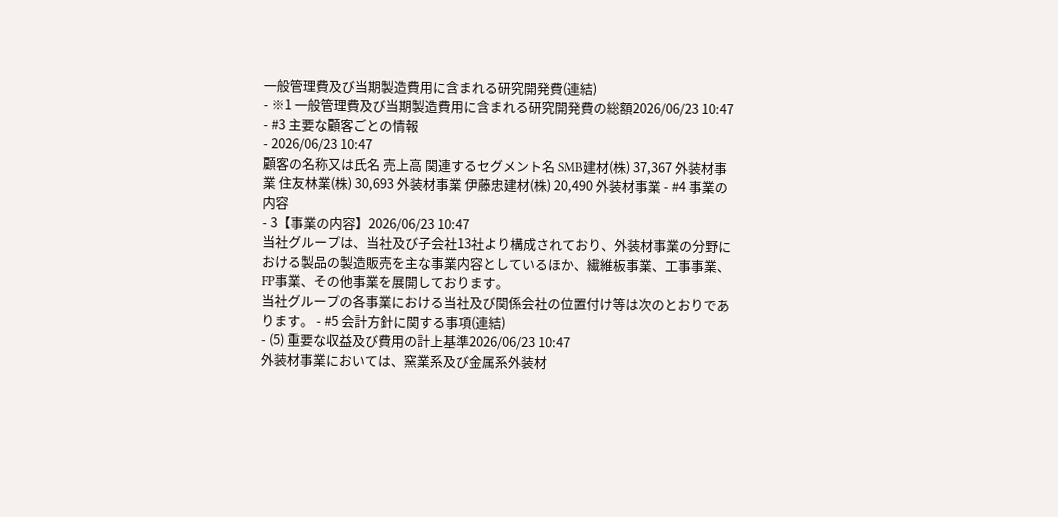一般管理費及び当期製造費用に含まれる研究開発費(連結)
- ※1 一般管理費及び当期製造費用に含まれる研究開発費の総額2026/06/23 10:47
- #3 主要な顧客ごとの情報
- 2026/06/23 10:47
顧客の名称又は氏名 売上高 関連するセグメント名 SMB建材(株) 37,367 外装材事業 住友林業(株) 30,693 外装材事業 伊藤忠建材(株) 20,490 外装材事業 - #4 事業の内容
- 3【事業の内容】2026/06/23 10:47
当社グループは、当社及び子会社13社より構成されており、外装材事業の分野における製品の製造販売を主な事業内容としているほか、繊維板事業、工事事業、FP事業、その他事業を展開しております。
当社グループの各事業における当社及び関係会社の位置付け等は次のとおりであります。 - #5 会計方針に関する事項(連結)
- (5) 重要な収益及び費用の計上基準2026/06/23 10:47
外装材事業においては、窯業系及び金属系外装材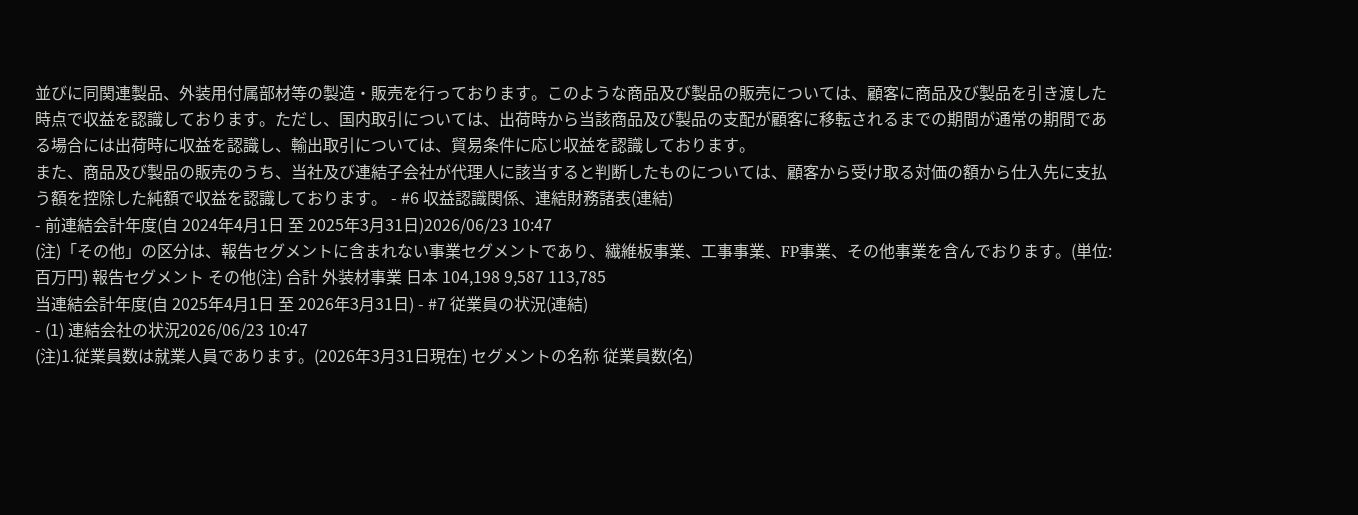並びに同関連製品、外装用付属部材等の製造・販売を行っております。このような商品及び製品の販売については、顧客に商品及び製品を引き渡した時点で収益を認識しております。ただし、国内取引については、出荷時から当該商品及び製品の支配が顧客に移転されるまでの期間が通常の期間である場合には出荷時に収益を認識し、輸出取引については、貿易条件に応じ収益を認識しております。
また、商品及び製品の販売のうち、当社及び連結子会社が代理人に該当すると判断したものについては、顧客から受け取る対価の額から仕入先に支払う額を控除した純額で収益を認識しております。 - #6 収益認識関係、連結財務諸表(連結)
- 前連結会計年度(自 2024年4月1日 至 2025年3月31日)2026/06/23 10:47
(注)「その他」の区分は、報告セグメントに含まれない事業セグメントであり、繊維板事業、工事事業、FP事業、その他事業を含んでおります。(単位:百万円) 報告セグメント その他(注) 合計 外装材事業 日本 104,198 9,587 113,785
当連結会計年度(自 2025年4月1日 至 2026年3月31日) - #7 従業員の状況(連結)
- (1) 連結会社の状況2026/06/23 10:47
(注)1.従業員数は就業人員であります。(2026年3月31日現在) セグメントの名称 従業員数(名)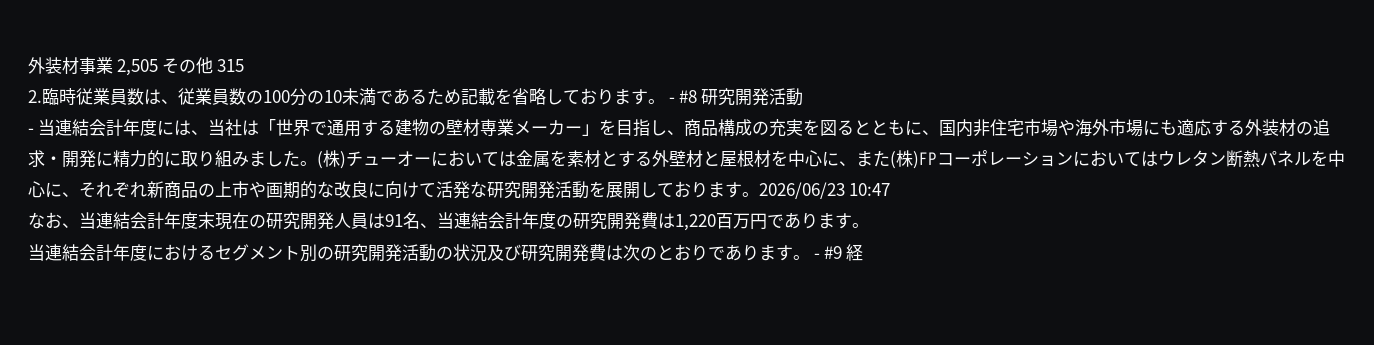外装材事業 2,505 その他 315
2.臨時従業員数は、従業員数の100分の10未満であるため記載を省略しております。 - #8 研究開発活動
- 当連結会計年度には、当社は「世界で通用する建物の壁材専業メーカー」を目指し、商品構成の充実を図るとともに、国内非住宅市場や海外市場にも適応する外装材の追求・開発に精力的に取り組みました。(株)チューオーにおいては金属を素材とする外壁材と屋根材を中心に、また(株)FPコーポレーションにおいてはウレタン断熱パネルを中心に、それぞれ新商品の上市や画期的な改良に向けて活発な研究開発活動を展開しております。2026/06/23 10:47
なお、当連結会計年度末現在の研究開発人員は91名、当連結会計年度の研究開発費は1,220百万円であります。
当連結会計年度におけるセグメント別の研究開発活動の状況及び研究開発費は次のとおりであります。 - #9 経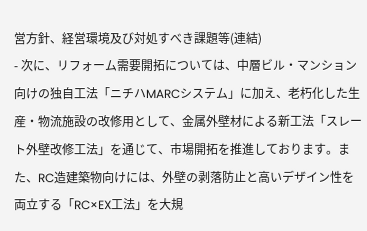営方針、経営環境及び対処すべき課題等(連結)
- 次に、リフォーム需要開拓については、中層ビル・マンション向けの独自工法「ニチハMARCシステム」に加え、老朽化した生産・物流施設の改修用として、金属外壁材による新工法「スレート外壁改修工法」を通じて、市場開拓を推進しております。また、RC造建築物向けには、外壁の剥落防止と高いデザイン性を両立する「RC×EX工法」を大規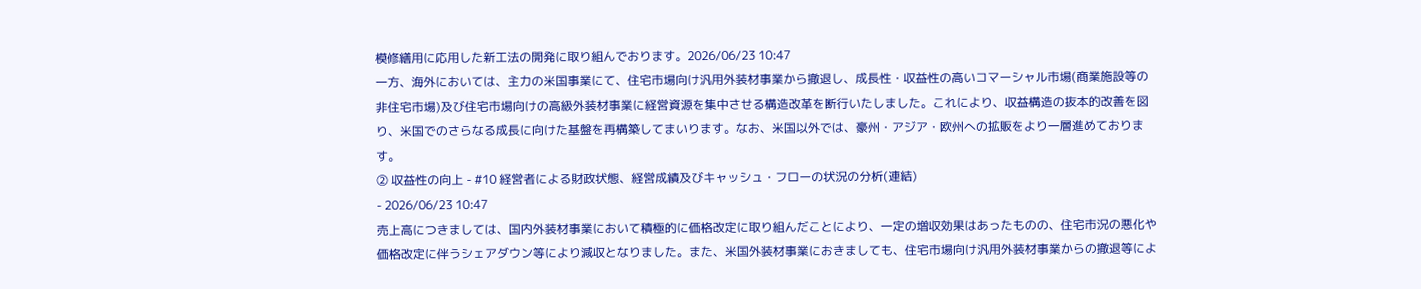模修繕用に応用した新工法の開発に取り組んでおります。2026/06/23 10:47
一方、海外においては、主力の米国事業にて、住宅市場向け汎用外装材事業から撤退し、成長性・収益性の高いコマーシャル市場(商業施設等の非住宅市場)及び住宅市場向けの高級外装材事業に経営資源を集中させる構造改革を断行いたしました。これにより、収益構造の抜本的改善を図り、米国でのさらなる成長に向けた基盤を再構築してまいります。なお、米国以外では、豪州・アジア・欧州への拡販をより一層進めております。
② 収益性の向上 - #10 経営者による財政状態、経営成績及びキャッシュ・フローの状況の分析(連結)
- 2026/06/23 10:47
売上高につきましては、国内外装材事業において積極的に価格改定に取り組んだことにより、一定の増収効果はあったものの、住宅市況の悪化や価格改定に伴うシェアダウン等により減収となりました。また、米国外装材事業におきましても、住宅市場向け汎用外装材事業からの撤退等によ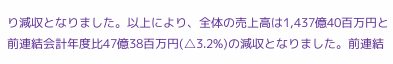り減収となりました。以上により、全体の売上高は1,437億40百万円と前連結会計年度比47億38百万円(△3.2%)の減収となりました。前連結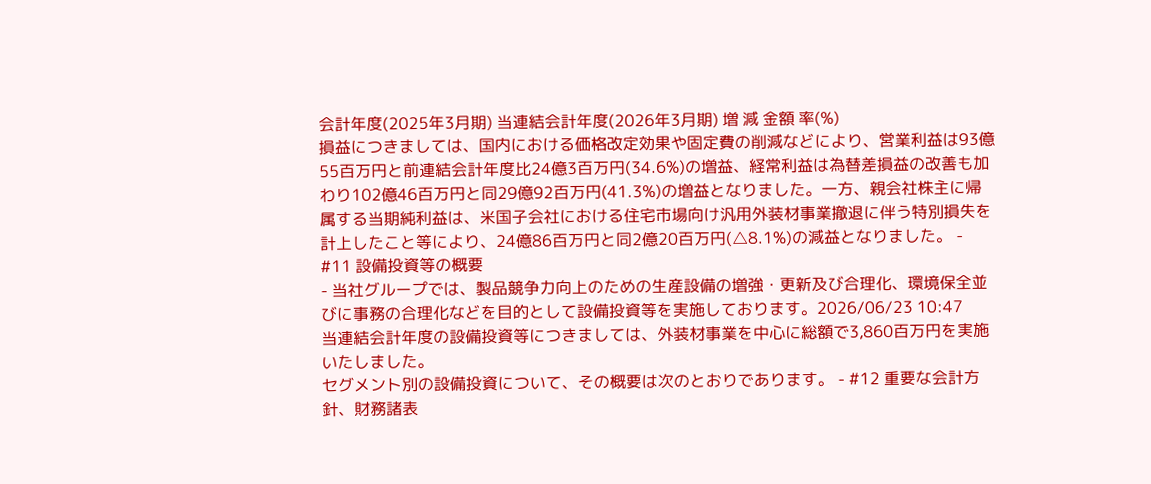会計年度(2025年3月期) 当連結会計年度(2026年3月期) 増 減 金額 率(%)
損益につきましては、国内における価格改定効果や固定費の削減などにより、営業利益は93億55百万円と前連結会計年度比24億3百万円(34.6%)の増益、経常利益は為替差損益の改善も加わり102億46百万円と同29億92百万円(41.3%)の増益となりました。一方、親会社株主に帰属する当期純利益は、米国子会社における住宅市場向け汎用外装材事業撤退に伴う特別損失を計上したこと等により、24億86百万円と同2億20百万円(△8.1%)の減益となりました。 - #11 設備投資等の概要
- 当社グループでは、製品競争力向上のための生産設備の増強・更新及び合理化、環境保全並びに事務の合理化などを目的として設備投資等を実施しております。2026/06/23 10:47
当連結会計年度の設備投資等につきましては、外装材事業を中心に総額で3,860百万円を実施いたしました。
セグメント別の設備投資について、その概要は次のとおりであります。 - #12 重要な会計方針、財務諸表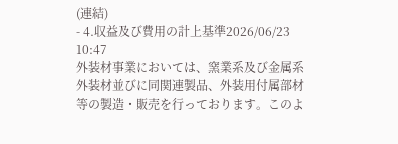(連結)
- 4.収益及び費用の計上基準2026/06/23 10:47
外装材事業においては、窯業系及び金属系外装材並びに同関連製品、外装用付属部材等の製造・販売を行っております。このよ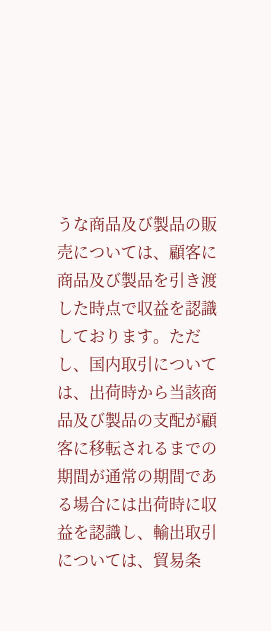うな商品及び製品の販売については、顧客に商品及び製品を引き渡した時点で収益を認識しております。ただし、国内取引については、出荷時から当該商品及び製品の支配が顧客に移転されるまでの期間が通常の期間である場合には出荷時に収益を認識し、輸出取引については、貿易条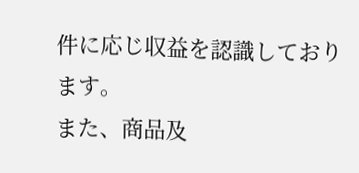件に応じ収益を認識しております。
また、商品及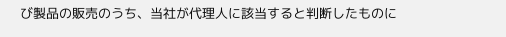び製品の販売のうち、当社が代理人に該当すると判断したものに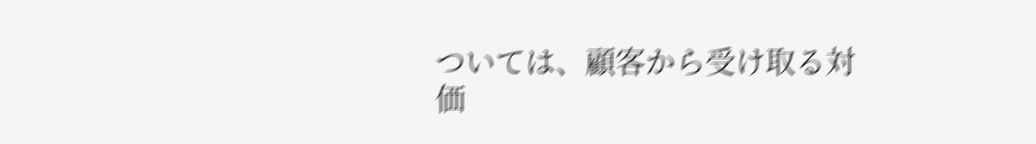ついては、顧客から受け取る対価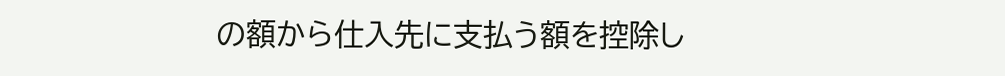の額から仕入先に支払う額を控除し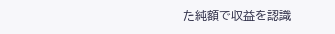た純額で収益を認識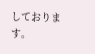しております。